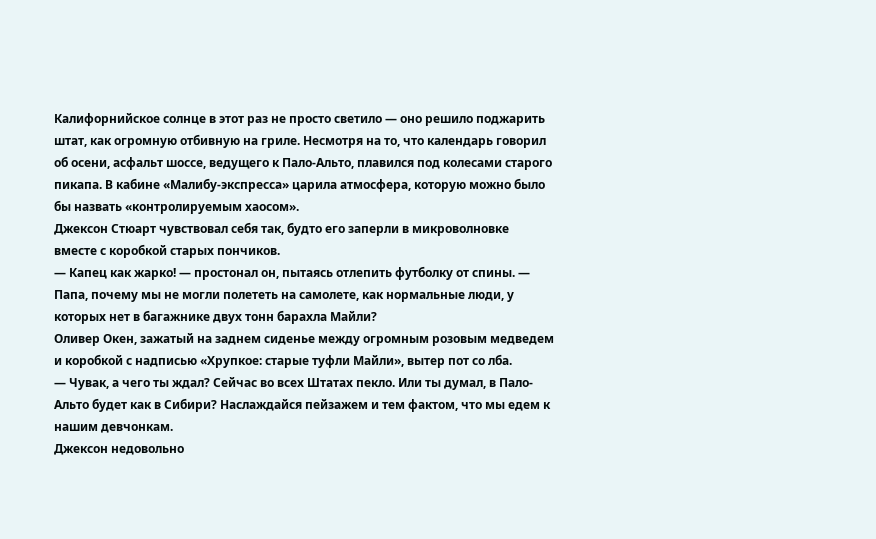Калифорнийское солнце в этот раз не просто светило — оно решило поджарить штат, как огромную отбивную на гриле. Несмотря на то, что календарь говорил об осени, асфальт шоссе, ведущего к Пало-Альто, плавился под колесами старого пикапа. В кабине «Малибу-экспресса» царила атмосфера, которую можно было бы назвать «контролируемым хаосом».
Джексон Стюарт чувствовал себя так, будто его заперли в микроволновке вместе с коробкой старых пончиков.
— Капец как жарко! — простонал он, пытаясь отлепить футболку от спины. — Папа, почему мы не могли полететь на самолете, как нормальные люди, у которых нет в багажнике двух тонн барахла Майли?
Оливер Окен, зажатый на заднем сиденье между огромным розовым медведем и коробкой с надписью «Хрупкое: старые туфли Майли», вытер пот со лба.
— Чувак, а чего ты ждал? Сейчас во всех Штатах пекло. Или ты думал, в Пало-Альто будет как в Сибири? Наслаждайся пейзажем и тем фактом, что мы едем к нашим девчонкам.
Джексон недовольно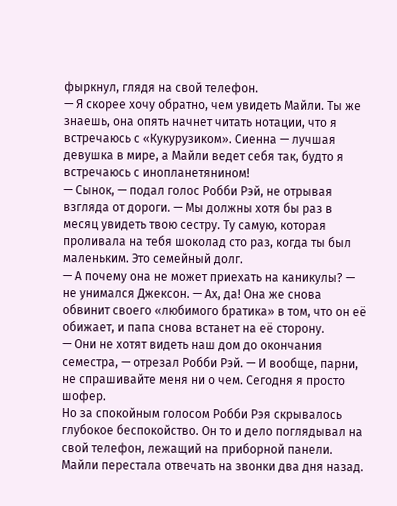фыркнул, глядя на свой телефон.
— Я скорее хочу обратно, чем увидеть Майли. Ты же знаешь, она опять начнет читать нотации, что я встречаюсь с «Кукурузиком». Сиенна — лучшая девушка в мире, а Майли ведет себя так, будто я встречаюсь с инопланетянином!
— Сынок, — подал голос Робби Рэй, не отрывая взгляда от дороги. — Мы должны хотя бы раз в месяц увидеть твою сестру. Ту самую, которая проливала на тебя шоколад сто раз, когда ты был маленьким. Это семейный долг.
— А почему она не может приехать на каникулы? — не унимался Джексон. — Ах, да! Она же снова обвинит своего «любимого братика» в том, что он её обижает, и папа снова встанет на её сторону.
— Они не хотят видеть наш дом до окончания семестра, — отрезал Робби Рэй. — И вообще, парни, не спрашивайте меня ни о чем. Сегодня я просто шофер.
Но за спокойным голосом Робби Рэя скрывалось глубокое беспокойство. Он то и дело поглядывал на свой телефон, лежащий на приборной панели. Майли перестала отвечать на звонки два дня назад.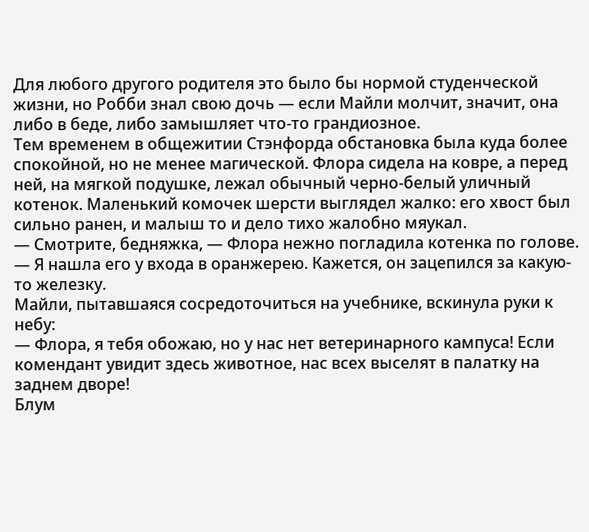Для любого другого родителя это было бы нормой студенческой жизни, но Робби знал свою дочь — если Майли молчит, значит, она либо в беде, либо замышляет что-то грандиозное.
Тем временем в общежитии Стэнфорда обстановка была куда более спокойной, но не менее магической. Флора сидела на ковре, а перед ней, на мягкой подушке, лежал обычный черно-белый уличный котенок. Маленький комочек шерсти выглядел жалко: его хвост был сильно ранен, и малыш то и дело тихо жалобно мяукал.
— Смотрите, бедняжка, — Флора нежно погладила котенка по голове. — Я нашла его у входа в оранжерею. Кажется, он зацепился за какую-то железку.
Майли, пытавшаяся сосредоточиться на учебнике, вскинула руки к небу:
— Флора, я тебя обожаю, но у нас нет ветеринарного кампуса! Если комендант увидит здесь животное, нас всех выселят в палатку на заднем дворе!
Блум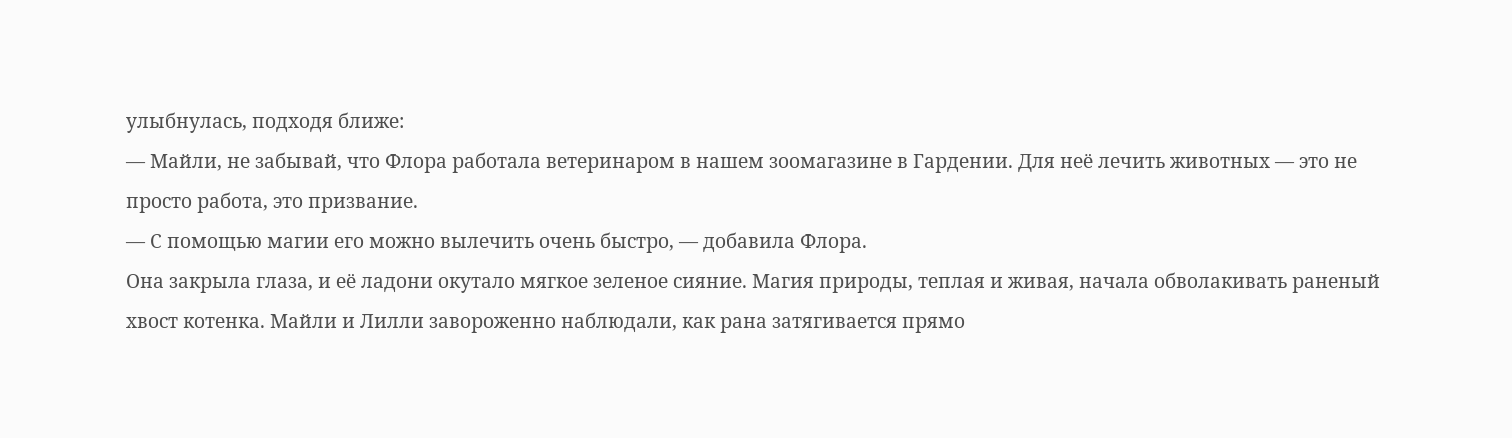улыбнулась, подходя ближе:
— Майли, не забывай, что Флора работала ветеринаром в нашем зоомагазине в Гардении. Для неё лечить животных — это не просто работа, это призвание.
— С помощью магии его можно вылечить очень быстро, — добавила Флора.
Она закрыла глаза, и её ладони окутало мягкое зеленое сияние. Магия природы, теплая и живая, начала обволакивать раненый хвост котенка. Майли и Лилли завороженно наблюдали, как рана затягивается прямо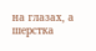на глазах, а шерстка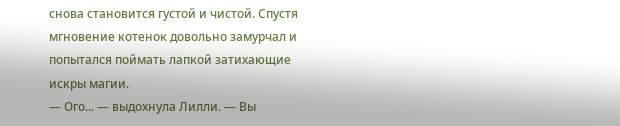снова становится густой и чистой. Спустя мгновение котенок довольно замурчал и попытался поймать лапкой затихающие искры магии.
— Ого... — выдохнула Лилли. — Вы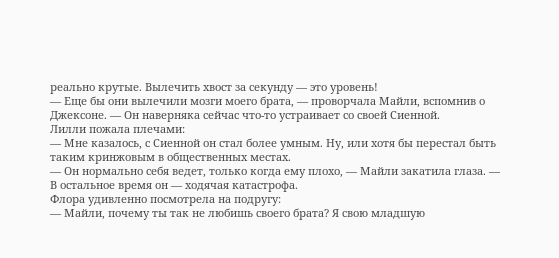реально крутые. Вылечить хвост за секунду — это уровень!
— Еще бы они вылечили мозги моего брата, — проворчала Майли, вспомнив о Джексоне. — Он наверняка сейчас что-то устраивает со своей Сиенной.
Лилли пожала плечами:
— Мне казалось, с Сиенной он стал более умным. Ну, или хотя бы перестал быть таким кринжовым в общественных местах.
— Он нормально себя ведет, только когда ему плохо, — Майли закатила глаза. — В остальное время он — ходячая катастрофа.
Флора удивленно посмотрела на подругу:
— Майли, почему ты так не любишь своего брата? Я свою младшую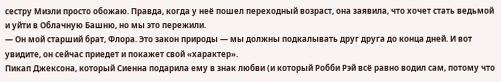сестру Миэли просто обожаю. Правда, когда у неё пошел переходный возраст, она заявила, что хочет стать ведьмой и уйти в Облачную Башню, но мы это пережили.
— Он мой старший брат, Флора. Это закон природы — мы должны подкалывать друг друга до конца дней. И вот увидите, он сейчас приедет и покажет свой «характер».
Пикап Джексона, который Сиенна подарила ему в знак любви (и который Робби Рэй всё равно водил сам, потому что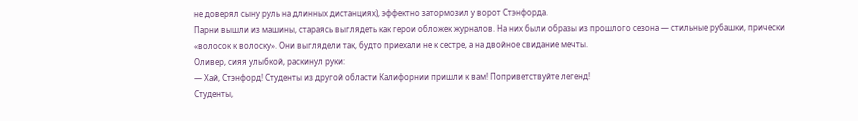не доверял сыну руль на длинных дистанциях), эффектно затормозил у ворот Стэнфорда.
Парни вышли из машины, стараясь выглядеть как герои обложек журналов. На них были образы из прошлого сезона — стильные рубашки, прически «волосок к волоску». Они выглядели так, будто приехали не к сестре, а на двойное свидание мечты.
Оливер, сияя улыбкой, раскинул руки:
— Хай, Стэнфорд! Студенты из другой области Калифорнии пришли к вам! Поприветствуйте легенд!
Студенты,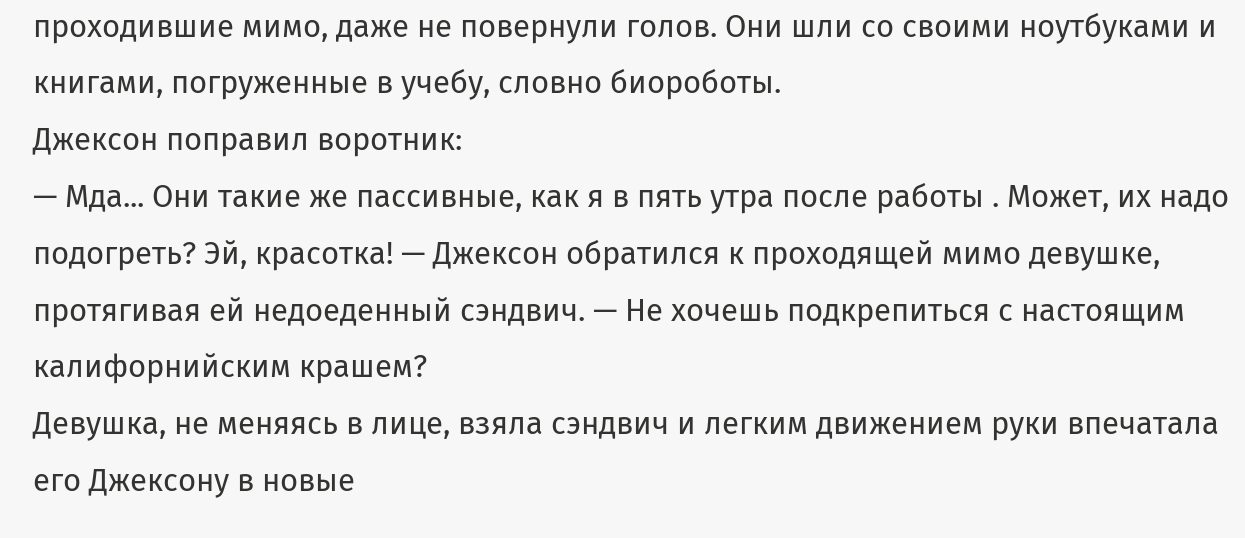проходившие мимо, даже не повернули голов. Они шли со своими ноутбуками и книгами, погруженные в учебу, словно биороботы.
Джексон поправил воротник:
— Мда... Они такие же пассивные, как я в пять утра после работы . Может, их надо подогреть? Эй, красотка! — Джексон обратился к проходящей мимо девушке, протягивая ей недоеденный сэндвич. — Не хочешь подкрепиться с настоящим калифорнийским крашем?
Девушка, не меняясь в лице, взяла сэндвич и легким движением руки впечатала его Джексону в новые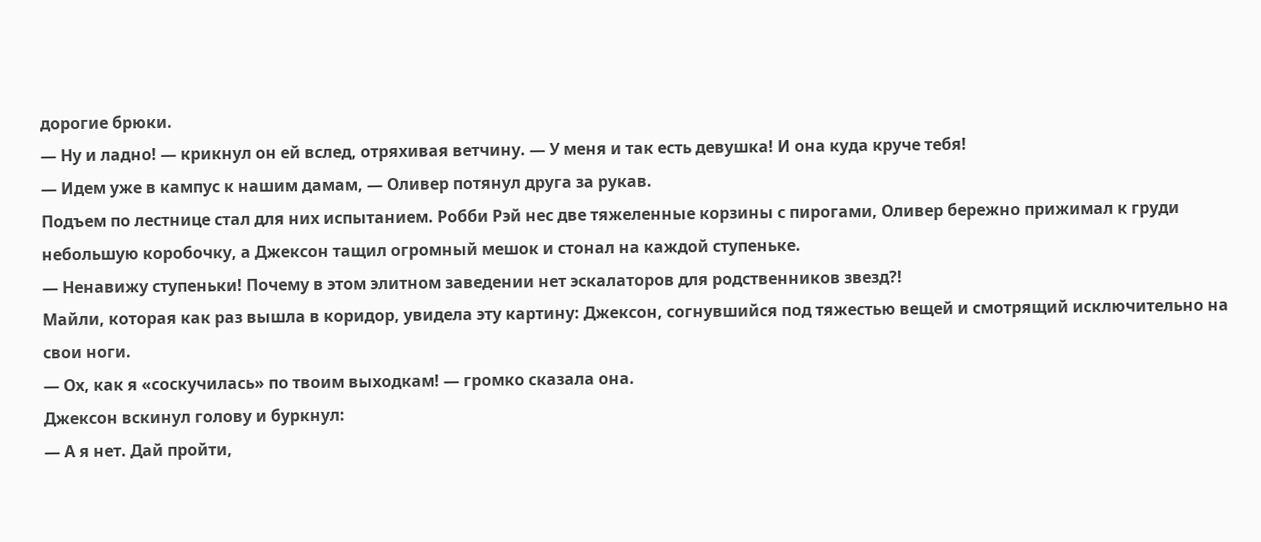дорогие брюки.
— Ну и ладно! — крикнул он ей вслед, отряхивая ветчину. — У меня и так есть девушка! И она куда круче тебя!
— Идем уже в кампус к нашим дамам, — Оливер потянул друга за рукав.
Подъем по лестнице стал для них испытанием. Робби Рэй нес две тяжеленные корзины с пирогами, Оливер бережно прижимал к груди небольшую коробочку, а Джексон тащил огромный мешок и стонал на каждой ступеньке.
— Ненавижу ступеньки! Почему в этом элитном заведении нет эскалаторов для родственников звезд?!
Майли, которая как раз вышла в коридор, увидела эту картину: Джексон, согнувшийся под тяжестью вещей и смотрящий исключительно на свои ноги.
— Ох, как я «соскучилась» по твоим выходкам! — громко сказала она.
Джексон вскинул голову и буркнул:
— А я нет. Дай пройти,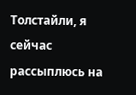Толстайли, я сейчас рассыплюсь на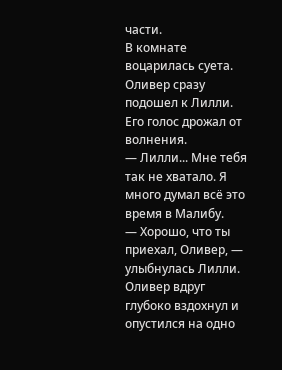части.
В комнате воцарилась суета. Оливер сразу подошел к Лилли. Его голос дрожал от волнения.
— Лилли... Мне тебя так не хватало. Я много думал всё это время в Малибу.
— Хорошо, что ты приехал, Оливер, — улыбнулась Лилли.
Оливер вдруг глубоко вздохнул и опустился на одно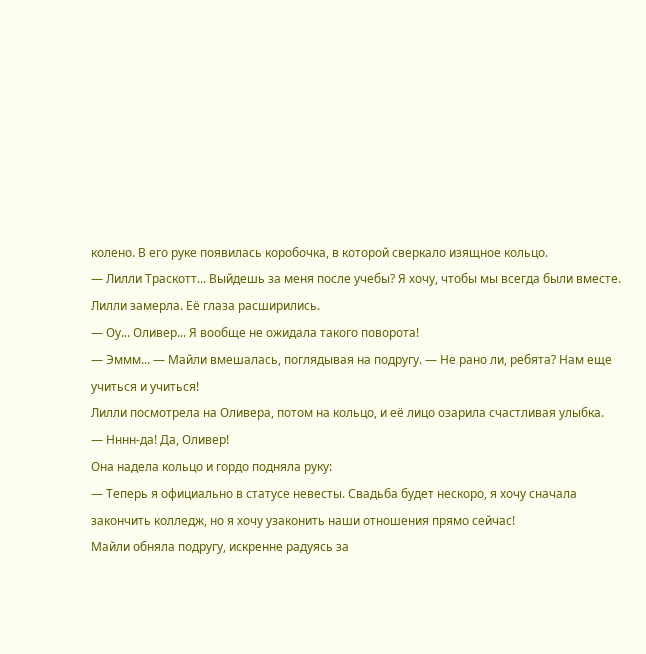колено. В его руке появилась коробочка, в которой сверкало изящное кольцо.
— Лилли Траскотт... Выйдешь за меня после учебы? Я хочу, чтобы мы всегда были вместе.
Лилли замерла. Её глаза расширились.
— Оу... Оливер... Я вообще не ожидала такого поворота!
— Эммм... — Майли вмешалась, поглядывая на подругу. — Не рано ли, ребята? Нам еще учиться и учиться!
Лилли посмотрела на Оливера, потом на кольцо, и её лицо озарила счастливая улыбка.
— Нннн-да! Да, Оливер!
Она надела кольцо и гордо подняла руку:
— Теперь я официально в статусе невесты. Свадьба будет нескоро, я хочу сначала закончить колледж, но я хочу узаконить наши отношения прямо сейчас!
Майли обняла подругу, искренне радуясь за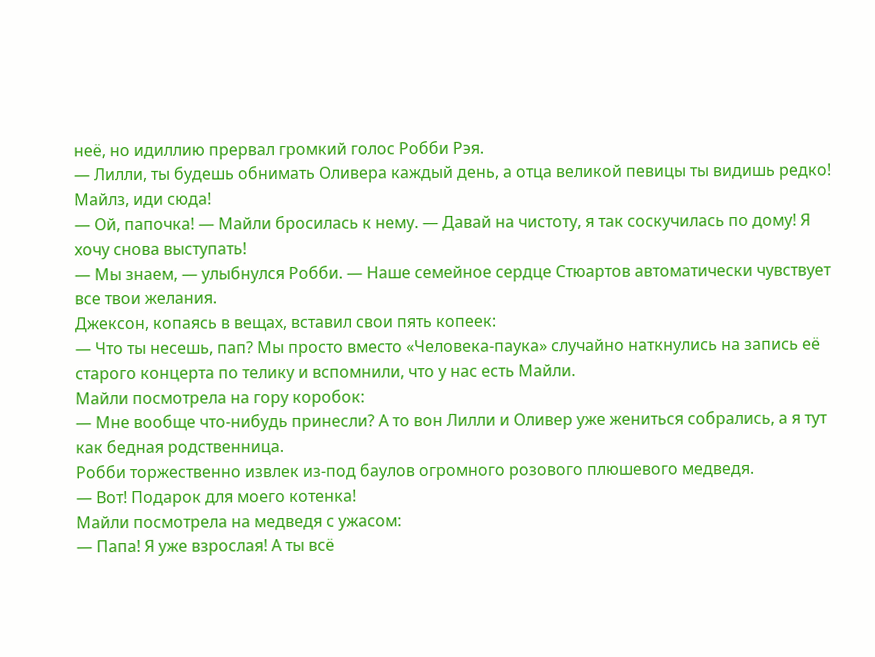неё, но идиллию прервал громкий голос Робби Рэя.
— Лилли, ты будешь обнимать Оливера каждый день, а отца великой певицы ты видишь редко! Майлз, иди сюда!
— Ой, папочка! — Майли бросилась к нему. — Давай на чистоту, я так соскучилась по дому! Я хочу снова выступать!
— Мы знаем, — улыбнулся Робби. — Наше семейное сердце Стюартов автоматически чувствует все твои желания.
Джексон, копаясь в вещах, вставил свои пять копеек:
— Что ты несешь, пап? Мы просто вместо «Человека-паука» случайно наткнулись на запись её старого концерта по телику и вспомнили, что у нас есть Майли.
Майли посмотрела на гору коробок:
— Мне вообще что-нибудь принесли? А то вон Лилли и Оливер уже жениться собрались, а я тут как бедная родственница.
Робби торжественно извлек из-под баулов огромного розового плюшевого медведя.
— Вот! Подарок для моего котенка!
Майли посмотрела на медведя с ужасом:
— Папа! Я уже взрослая! А ты всё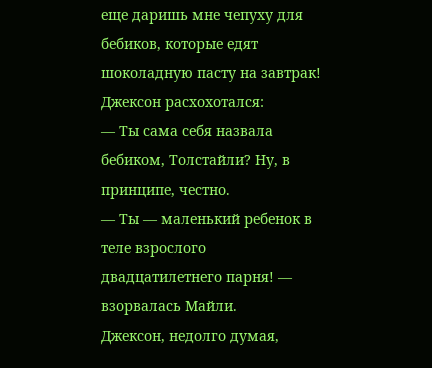еще даришь мне чепуху для бебиков, которые едят шоколадную пасту на завтрак!
Джексон расхохотался:
— Ты сама себя назвала бебиком, Толстайли? Ну, в принципе, честно.
— Ты — маленький ребенок в теле взрослого двадцатилетнего парня! — взорвалась Майли.
Джексон, недолго думая,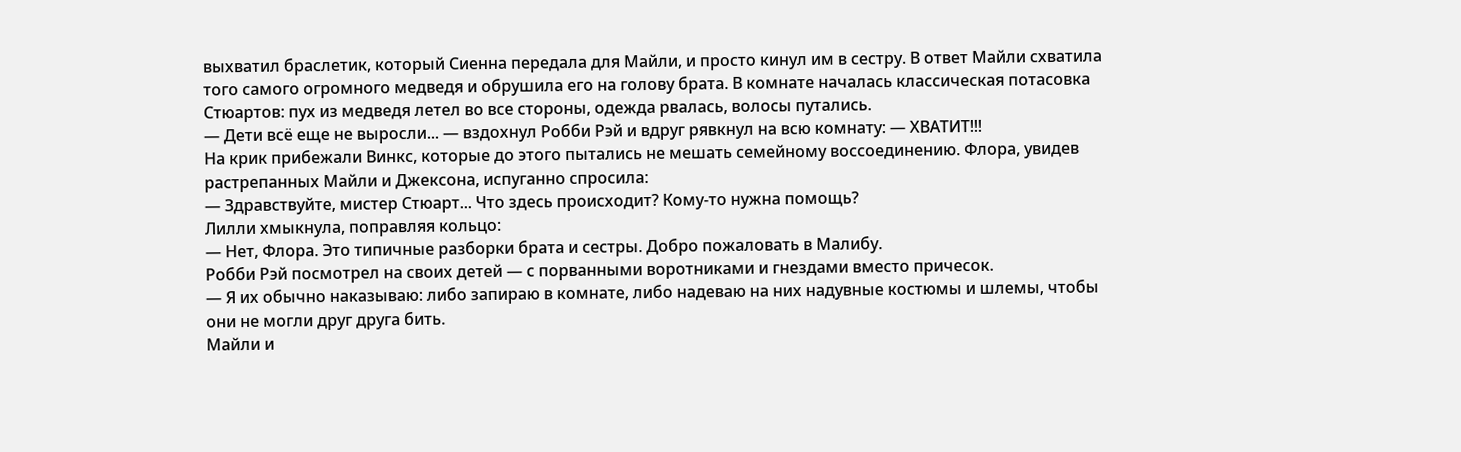выхватил браслетик, который Сиенна передала для Майли, и просто кинул им в сестру. В ответ Майли схватила того самого огромного медведя и обрушила его на голову брата. В комнате началась классическая потасовка Стюартов: пух из медведя летел во все стороны, одежда рвалась, волосы путались.
— Дети всё еще не выросли... — вздохнул Робби Рэй и вдруг рявкнул на всю комнату: — ХВАТИТ!!!
На крик прибежали Винкс, которые до этого пытались не мешать семейному воссоединению. Флора, увидев растрепанных Майли и Джексона, испуганно спросила:
— Здравствуйте, мистер Стюарт... Что здесь происходит? Кому-то нужна помощь?
Лилли хмыкнула, поправляя кольцо:
— Нет, Флора. Это типичные разборки брата и сестры. Добро пожаловать в Малибу.
Робби Рэй посмотрел на своих детей — с порванными воротниками и гнездами вместо причесок.
— Я их обычно наказываю: либо запираю в комнате, либо надеваю на них надувные костюмы и шлемы, чтобы они не могли друг друга бить.
Майли и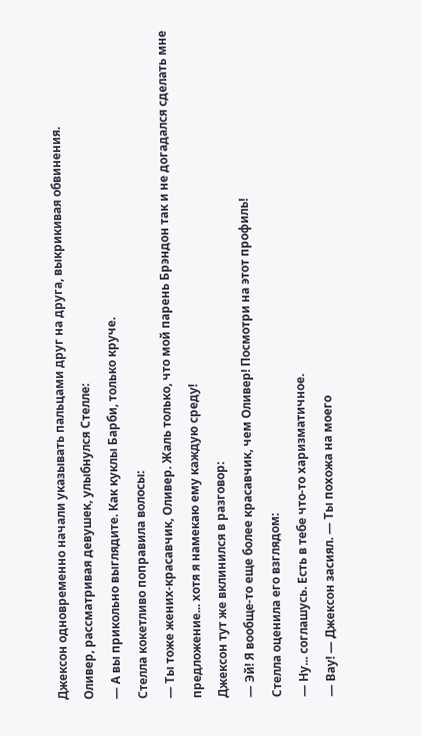Джексон одновременно начали указывать пальцами друг на друга, выкрикивая обвинения.
Оливер, рассматривая девушек, улыбнулся Стелле:
— А вы прикольно выглядите. Как куклы Барби, только круче.
Стелла кокетливо поправила волосы:
— Ты тоже жених-красавчик, Оливер. Жаль только, что мой парень Брэндон так и не догадался сделать мне предложение... хотя я намекаю ему каждую среду!
Джексон тут же вклинился в разговор:
— Эй! Я вообще-то еще более красавчик, чем Оливер! Посмотри на этот профиль!
Стелла оценила его взглядом:
— Ну... соглашусь. Есть в тебе что-то харизматичное.
— Вау! — Джексон засиял. — Ты похожа на моего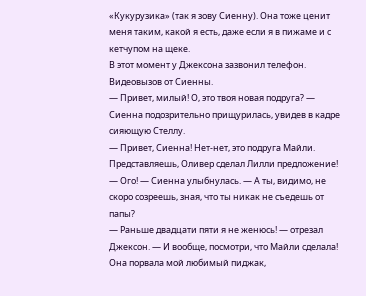«Кукурузика» (так я зову Сиенну). Она тоже ценит меня таким, какой я есть, даже если я в пижаме и с кетчупом на щеке.
В этот момент у Джексона зазвонил телефон. Видеовызов от Сиенны.
— Привет, милый! О, это твоя новая подруга? — Сиенна подозрительно прищурилась, увидев в кадре сияющую Стеллу.
— Привет, Сиенна! Нет-нет, это подруга Майли. Представляешь, Оливер сделал Лилли предложение!
— Ого! — Сиенна улыбнулась. — А ты, видимо, не скоро созреешь, зная, что ты никак не съедешь от папы?
— Раньше двадцати пяти я не женюсь! — отрезал Джексон. — И вообще, посмотри, что Майли сделала! Она порвала мой любимый пиджак,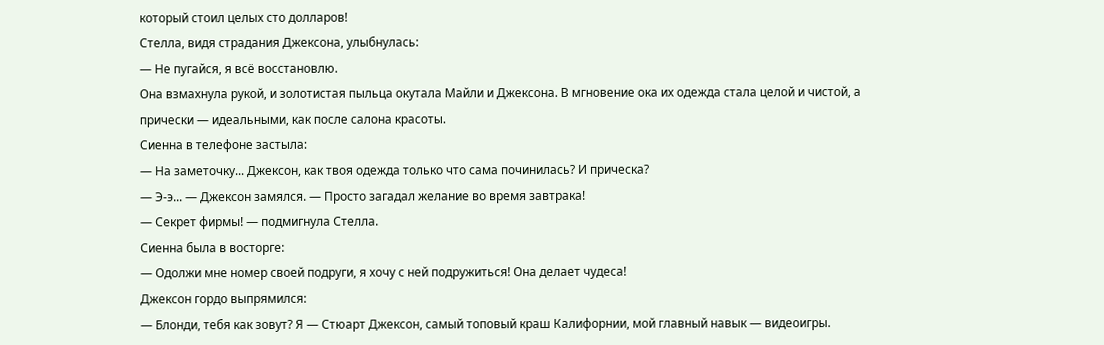который стоил целых сто долларов!
Стелла, видя страдания Джексона, улыбнулась:
— Не пугайся, я всё восстановлю.
Она взмахнула рукой, и золотистая пыльца окутала Майли и Джексона. В мгновение ока их одежда стала целой и чистой, а прически — идеальными, как после салона красоты.
Сиенна в телефоне застыла:
— На заметочку... Джексон, как твоя одежда только что сама починилась? И прическа?
— Э-э... — Джексон замялся. — Просто загадал желание во время завтрака!
— Секрет фирмы! — подмигнула Стелла.
Сиенна была в восторге:
— Одолжи мне номер своей подруги, я хочу с ней подружиться! Она делает чудеса!
Джексон гордо выпрямился:
— Блонди, тебя как зовут? Я — Стюарт Джексон, самый топовый краш Калифорнии, мой главный навык — видеоигры.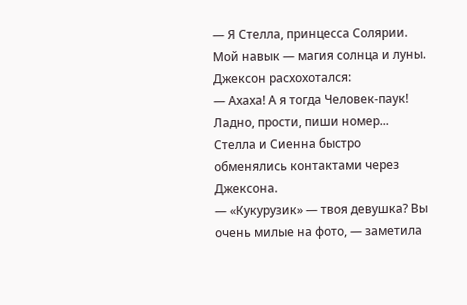— Я Стелла, принцесса Солярии. Мой навык — магия солнца и луны.
Джексон расхохотался:
— Ахаха! А я тогда Человек-паук! Ладно, прости, пиши номер...
Стелла и Сиенна быстро обменялись контактами через Джексона.
— «Кукурузик» — твоя девушка? Вы очень милые на фото, — заметила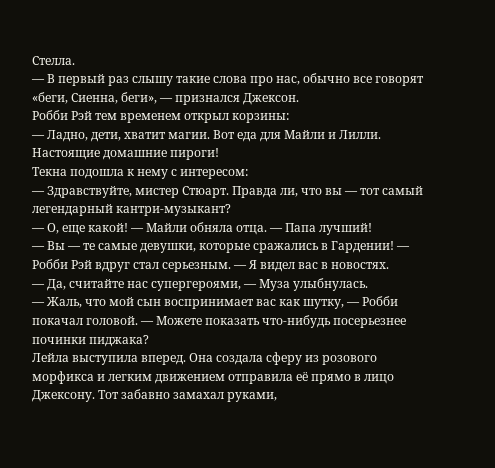Стелла.
— В первый раз слышу такие слова про нас, обычно все говорят «беги, Сиенна, беги», — признался Джексон.
Робби Рэй тем временем открыл корзины:
— Ладно, дети, хватит магии. Вот еда для Майли и Лилли. Настоящие домашние пироги!
Текна подошла к нему с интересом:
— Здравствуйте, мистер Стюарт. Правда ли, что вы — тот самый легендарный кантри-музыкант?
— О, еще какой! — Майли обняла отца. — Папа лучший!
— Вы — те самые девушки, которые сражались в Гардении! — Робби Рэй вдруг стал серьезным. — Я видел вас в новостях.
— Да, считайте нас супергероями, — Муза улыбнулась.
— Жаль, что мой сын воспринимает вас как шутку, — Робби покачал головой. — Можете показать что-нибудь посерьезнее починки пиджака?
Лейла выступила вперед. Она создала сферу из розового морфикса и легким движением отправила её прямо в лицо Джексону. Тот забавно замахал руками,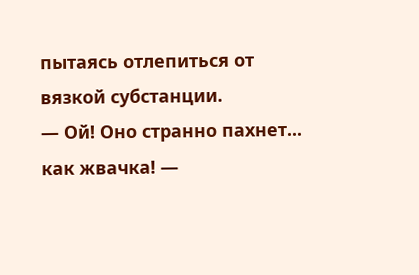пытаясь отлепиться от вязкой субстанции.
— Ой! Оно странно пахнет... как жвачка! —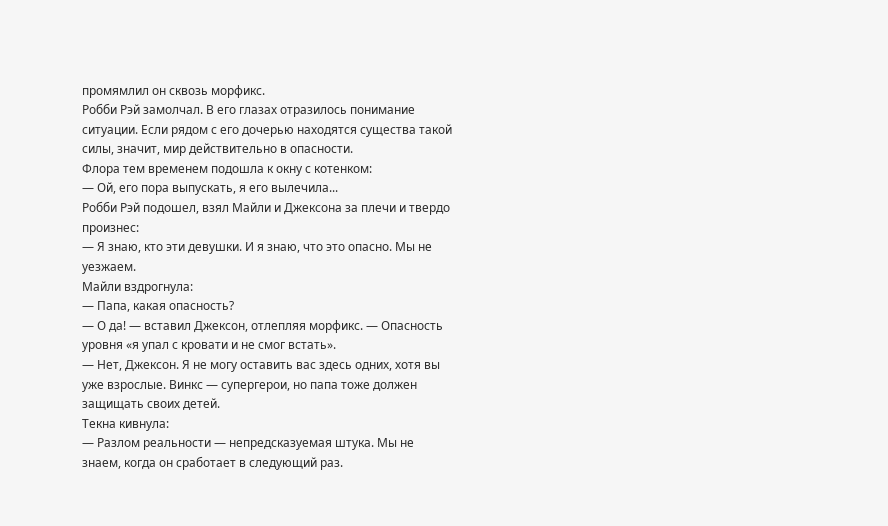промямлил он сквозь морфикс.
Робби Рэй замолчал. В его глазах отразилось понимание ситуации. Если рядом с его дочерью находятся существа такой силы, значит, мир действительно в опасности.
Флора тем временем подошла к окну с котенком:
— Ой, его пора выпускать, я его вылечила...
Робби Рэй подошел, взял Майли и Джексона за плечи и твердо произнес:
— Я знаю, кто эти девушки. И я знаю, что это опасно. Мы не уезжаем.
Майли вздрогнула:
— Папа, какая опасность?
— О да! — вставил Джексон, отлепляя морфикс. — Опасность уровня «я упал с кровати и не смог встать».
— Нет, Джексон. Я не могу оставить вас здесь одних, хотя вы уже взрослые. Винкс — супергерои, но папа тоже должен защищать своих детей.
Текна кивнула:
— Разлом реальности — непредсказуемая штука. Мы не знаем, когда он сработает в следующий раз.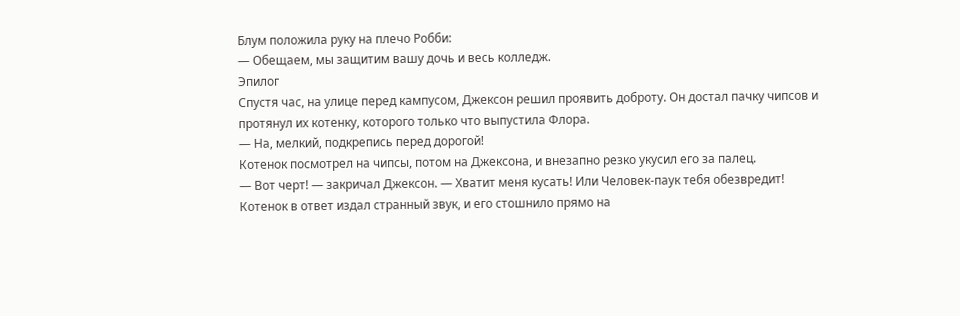Блум положила руку на плечо Робби:
— Обещаем, мы защитим вашу дочь и весь колледж.
Эпилог
Спустя час, на улице перед кампусом, Джексон решил проявить доброту. Он достал пачку чипсов и протянул их котенку, которого только что выпустила Флора.
— На, мелкий, подкрепись перед дорогой!
Котенок посмотрел на чипсы, потом на Джексона, и внезапно резко укусил его за палец.
— Вот черт! — закричал Джексон. — Хватит меня кусать! Или Человек-паук тебя обезвредит!
Котенок в ответ издал странный звук, и его стошнило прямо на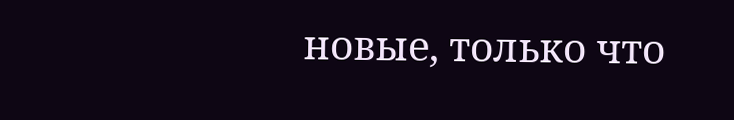новые, только что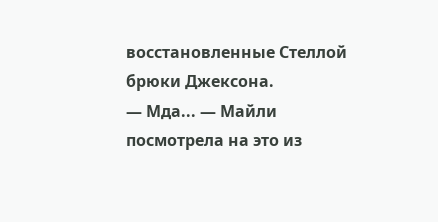восстановленные Стеллой брюки Джексона.
— Мда... — Майли посмотрела на это из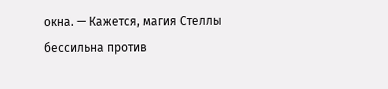окна. — Кажется, магия Стеллы бессильна против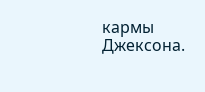кармы Джексона.